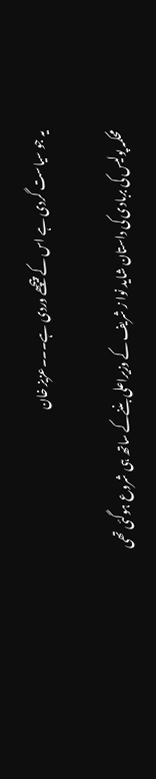یہ جو سیاست گردی ہے اس کے پیچھے وردی ہے۔۔۔عزیز خان

محکمہ پولیس کی بربادی کی داستان شاید نوا ز شریف کے وزیراعلی بننےکے ساتھ ہی شروع ہوگئی تھی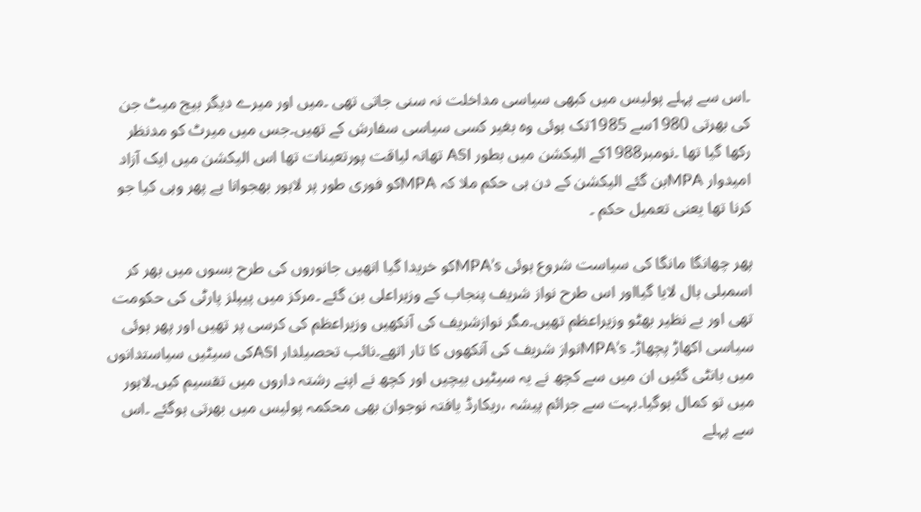۔اس سے پہلے پولیس میں کبھی سیاسی مداخلت نہ سنی جاتی تھی ۔میں اور میرے دیگر بیج میٹ جن کی بھرتی 1980سے 1985تک ہوئی وہ بغیر کسی سیاسی سفارش کے تھیں۔جس میں میرٹ کو مدنظر رکھا گیا تھا ۔نومبر1988کے الیکشن میں بطور ASI تھانہ لیاقت پورتعینات تھا اس الیکشن میں ایک آزاد امیدوار MPAبن گئے الیکشن کے دن ہی حکم ملا کہ MPAکو فوری طور پر لاہور بھجوانا ہے پھر وہی کیا جو کرنا تھا یعنی تعمیل حکم ۔

پھر چھانگا مانگا کی سیاست شروع ہوئی MPA’sکو خریدا گیا انھیں جانوروں کی طرح بسوں میں بھر کر اسمبلی ہال لایا گیااور اس طرح نواز شریف پنجاب کے وزیراعلی بن گئے ۔مرکز میں پیپلز پارٹی کی حکومت تھی اور بے نظیر بھٹو وزیراعظم تھیں۔مگر نوازشریف کی آنکھیں وزیراعظم کی کرسی پر تھیں اور پھر ہوئی سیاسی اکھاڑ پچھاڑ۔ MPA’sنواز شریف کی آنکھوں کا تار اتھے۔نائب تحصیلدار ASIکی سیٹیں سیاستدانوں میں بانٹی گئیں ان میں سے کچھ نے یہ سیٹیں بیچیں اور کچھ نے اپنے رشتہ داروں میں تقسیم کیں۔لاہور میں تو کمال ہوگیا۔بہت سے جرائم پیشہ ،ریکارڈ یافتہ نوجوان بھی محکمہ پولیس میں بھرتی ہوگئے ۔اس سے پہلے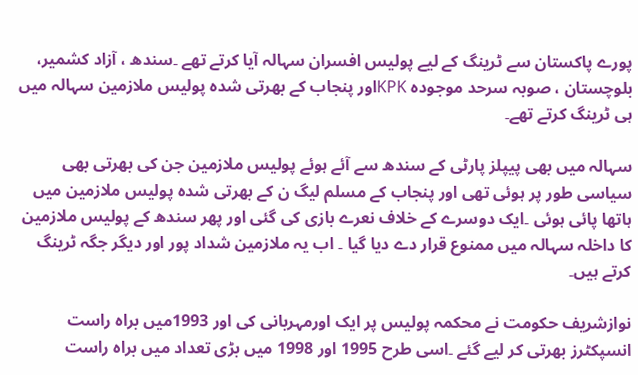پورے پاکستان سے ٹرینگ کے لیے پولیس افسران سہالہ آیا کرتے تھے ۔سندھ ، آزاد کشمیر، بلوچستان ، صوبہ سرحد موجودہ KPKاور پنجاب کے بھرتی شدہ پولیس ملازمین سہالہ میں ہی ٹرینگ کرتے تھے۔

سہالہ میں بھی پیپلز پارٹی کے سندھ سے آئے ہوئے پولیس ملازمین جن کی بھرتی بھی سیاسی طور پر ہوئی تھی اور پنجاب کے مسلم لیگ ن کے بھرتی شدہ پولیس ملازمین میں ہاتھا پائی ہوئی ۔ایک دوسرے کے خلاف نعرے بازی کی گئی اور پھر سندھ کے پولیس ملازمین کا داخلہ سہالہ میں ممنوع قرار دے دیا گیا ۔ اب یہ ملازمین شداد پور اور دیگر جگہ ٹرینگ کرتے ہیں۔

نوازشریف حکومت نے محکمہ پولیس پر ایک اورمہربانی کی اور 1993میں براہ راست انسپکٹرز بھرتی کر لیے گئے ۔اسی طرح 1995 اور 1998 میں بڑی تعداد میں براہ راست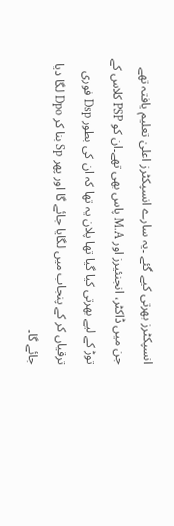انسپکٹرز بھرتی کیے گئے ۔یہ سارے انسپکٹرز اعلیٰ تعلیم یافتہ تھے جن میں ڈاکٹر، انجنئیرز اور M.A پاس بھی تھے۔ان کو PSP کلاس کے توڑ کے لیے بھرتی کیا گیا تھا پلان یہ تھا کہ ان کی بطور Dsp فوری ترقیاں کر کے پنجاب میں لگایا جائے گا اور پھر Sp بنا کر Dpo لگا دیا جائے گا۔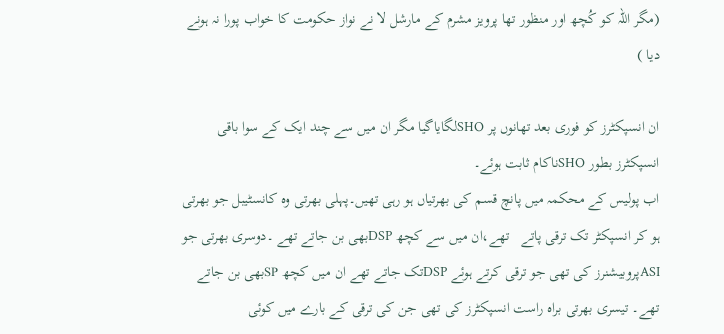(مگر اللہ کو کُچھ اور منظور تھا پرویز مشرم کے مارشل لا نے نواز حکومت کا خواب پورا نہ ہونے دیا )

ان انسپکٹرز کو فوری بعد تھانوں پر SHOلگایاگیا مگر ان میں سے چند ایک کے سوا باقی انسپکٹرز بطور SHOناکام ثابت ہوئے۔
اب پولیس کے محکمہ میں پانچ قسم کی بھرتیاں ہو رہی تھیں۔پہلی بھرتی وہ کانسٹیبل جو بھرتی ہو کر انسپکٹر تک ترقی پاتے   تھے،ان میں سے کچھ DSPبھی بن جاتے تھے ۔دوسری بھرتی جو ASIپروبیشنرز کی تھی جو ترقی کرتے ہوئے DSPتک جاتے تھے ان میں کچھ SPبھی بن جاتے تھے۔ تیسری بھرتی براہ راست انسپکٹرز کی تھی جن کی ترقی کے بارے میں کوئی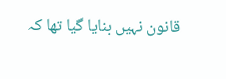قانون نہیں بنایا گیا تھا کہ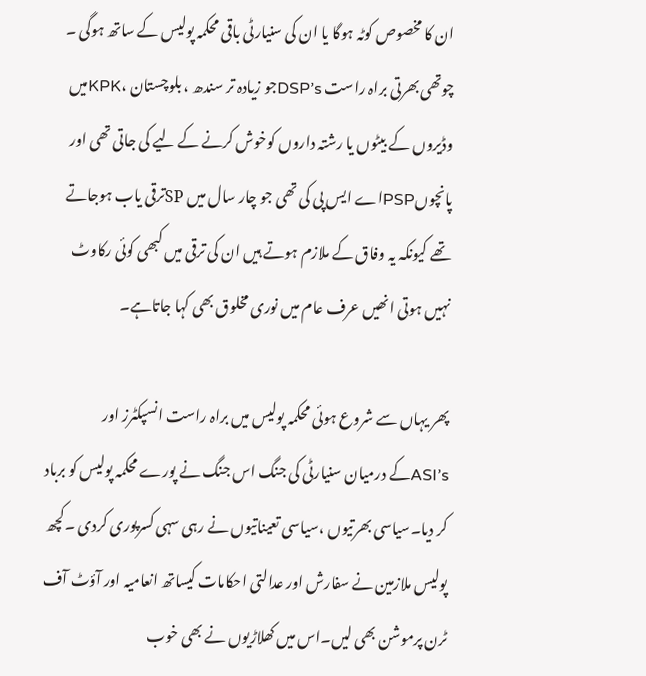ان کا مخصوص کوٹہ ہوگا یا ان کی سنیارٹی باقی محکمہ پولیس کے ساتھ ہوگی ۔ چوتھی بھرتی براہ راست DSP’sجو زیادہ تر سندھ ، بلوچستان ،KPKمیں وڈیروں کے بیٹوں یا رشتہ داروں کوخوش کرنے کے لیے کی جاتی تھی اور پانچوںPSPاے ایس پی کی تھی جو چار سال میں SPترقی یاب ہوجاتے تھے کیونکہ یہ وفاق کے ملازم ہوتے ہیں ان کی ترقی میں کبھی کوئی رکاوٹ نہیں ہوتی انھیں عرف عام میں نوری مخلوق بھی کہا جاتاہے۔

پھر یہاں سے شروع ہوئی محکمہ پولیس میں براہ راست انسپکٹرز اور ASI’sکے درمیان سنیارٹی کی جنگ اس جنگ نے پورے محکمہ پولیس کو برباد کر دیا۔سیاسی بھرتیوں ،سیاسی تعیناتیوں نے رہی سہی کسرپوری کردی ۔کچھ پولیس ملازمین نے سفارش اور عدالتی احکامات کیساتھ انعامیہ اور آؤٹ آف ٹرن پرموشن بھی لیں۔اس میں کھلاڑیوں نے بھی خوب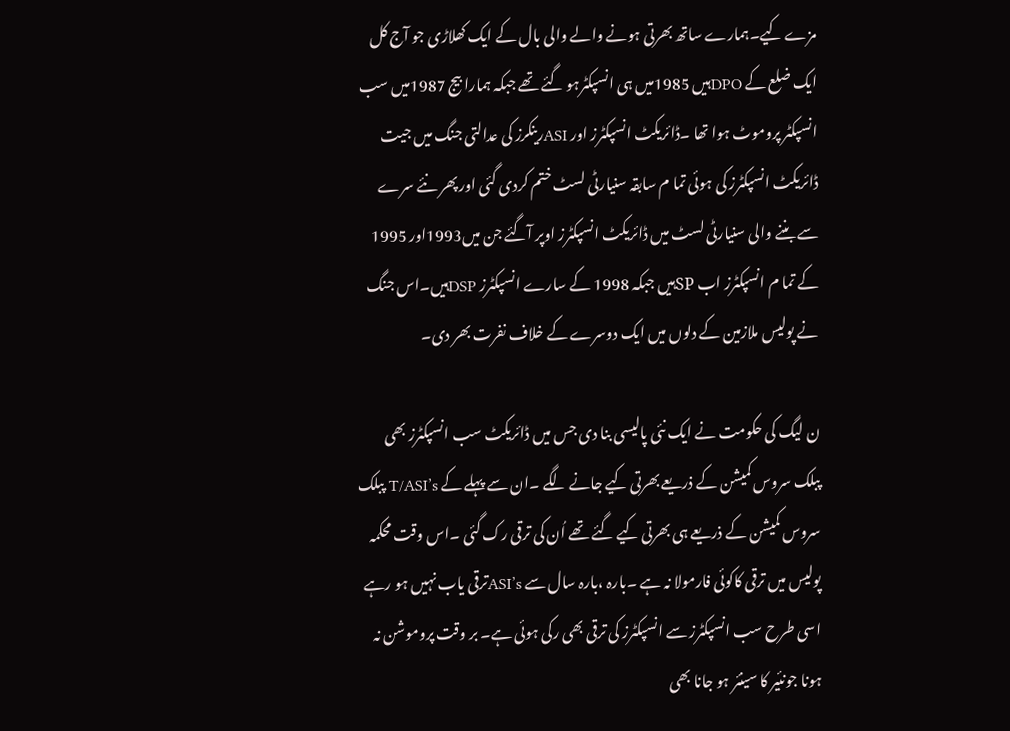مزے کیے۔ہمارے ساتھ بھرتی ہونے والے والی بال کے ایک کھلاڑی جو آج کل ایک ضلع کے DPOہیں 1985میں ہی انسپکٹرہو گئے تھے جبکہ ہمارا بیج 1987میں سب انسپکٹر پروموٹ ہوا تھا ۔ڈائریکٹ انسپکٹرز اور ASIرینکرز کی عدالتی جنگ میں جیت ڈائریکٹ انسپکٹرز کی ہوئی تما م سابقہ سنیارٹی لسٹ ختم کردی گئی اور پھر نئے سرے سے بننے والی سنیارٹی لسٹ میں ڈائریکٹ انسپکٹرز اوپر آگئے جن میں1993اور 1995 کے تما م انسپکٹرز اب SPہیں جبکہ 1998 کے سارے انسپکٹرز DSPہیں۔اس جنگ نے پولیس ملازمین کے دلوں میں ایک دوسرے کے خلاف نفرت بھر دی۔

ن لیگ کی حکومت نے ایک نئی پالیسی بنا دی جس میں ڈائریکٹ سب انسپکٹرز بھی پبلک سروس کمیشن کے ذریعے بھرتی کیے جانے لگے ۔ان سے پہلے کے T/ASI’s پبلک سروس کمیشن کے ذریعے ہی بھرتی کیے گئے تھے اُن کی ترقی رک گئی ۔اس وقت محکمہ پولیس میں ترقی کاکوئی فارمولا نہ ہے ۔بارہ ،بارہ سال سے ASI’sترقی یاب نہیں ہو رہے اسی طرح سب انسپکٹرز سے انسپکٹرز کی ترقی بھی رکی ہوئی ہے۔ بر وقت پروموشن نہ ہونا جونئیر کا سینئر ہو جانا بھی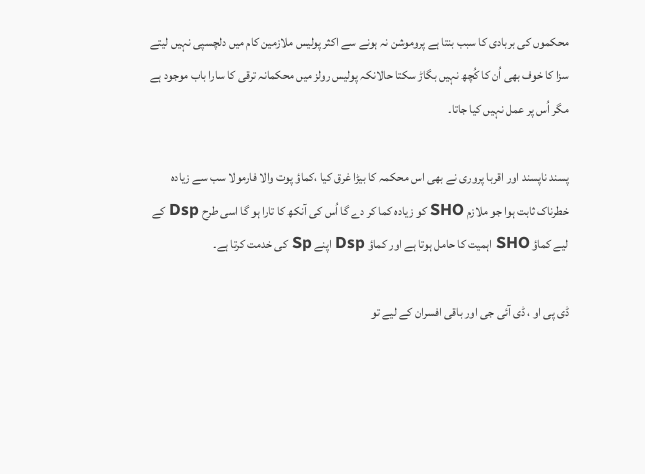محکموں کی بربادی کا سبب بنتا ہے پروموشن نہ ہونے سے اکثر پولیس ملازمین کام میں دلچسپی نہیں لیتے سزا کا خوف بھی اُن کا کُچھ نہیں بگاڑ سکتا حالانکہ پولیس رولز میں محکمانہ ترقی کا سارا باب موجود ہے مگر اُس پر عمل نہیں کیا جاتا۔

پسند ناپسند اور اقربا پروری نے بھی اس محکمہ کا بیڑا غرق کیا ،کماؤ پوت والا فارمولا سب سے زیادہ خطرناک ثابت ہوا جو ملازم SHO کو زیادہ کما کر دے گا اُس کی آنکھ کا تارا ہو گا اسی طرح Dsp کے لیے کماؤ SHO اہمیت کا حامل ہوتا ہے اور کماؤ Dsp اپنے Sp کی خدمت کرتا ہے۔

ڈی پی او ، ڈی آئی جی اور باقی افسران کے لیے تو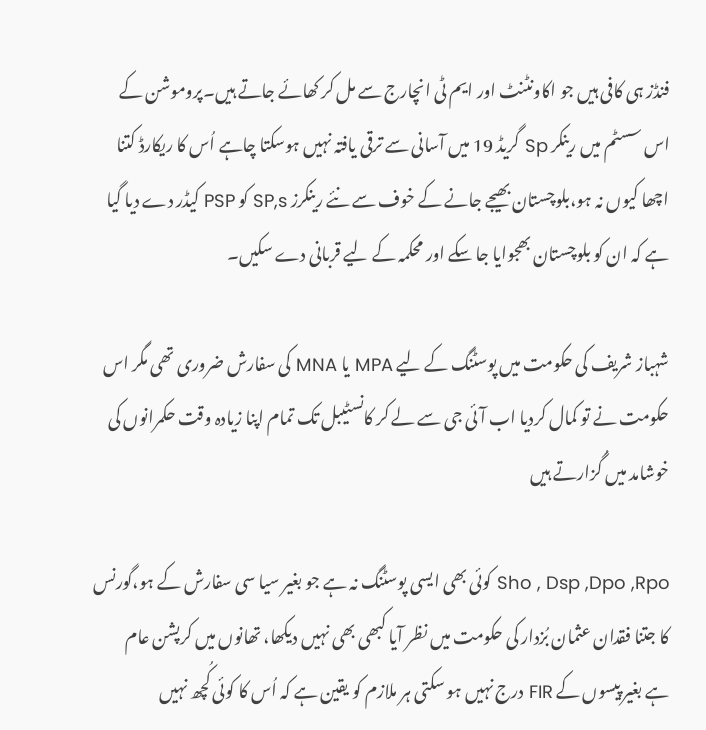فنڈز ہی کافی ہیں جو اکاونٹنٹ اور ایم ٹی انچارج سے مل کر کھائے جاتے ہیں۔پروموشن کے اس سسٹم میں رینکر Sp گریڈ 19 میں آسانی سے ترقی یافتہ نہیں ہوسکتا چاہے اُس کا ریکارڈ کتنا اچھا کیوں نہ ہو،بلوچستان بھیجے جانے کے خوف سے نئے رینکرز SP,s کو PSP کیڈر دے دیا گیا ہے کہ ان کو بلوچستان بھجوایا جا سکے اور محکمہ کے لیے قربانی دے سکیں۔

شہباز شریف کی حکومت میں پوسٹنگ کے لیے MPA یا MNA کی سفارش ضروری تھی مگر اس حکومت نے تو کمال کردیا اب آئی جی سے لے کر کانسٹیبل تک تمام اپنا زیادہ وقت حکمرانوں کی خوشامد میں گُزارتے ہیں

Sho , Dsp ,Dpo ,Rpo کوئی بھی ایسی پوسٹنگ نہ ہے جو بغیر سیا سی سفارش کے ہو،گورنس کا جتنا فقدان عثمان بُزدار کی حکومت میں نظر آیا کبھی بھی نہیں دیکھا، تھانوں میں کرپشن عام ہے بغیر پیسوں کے FIR درج نہیں ہو سکتی ہر ملازم کو یقین ہے کہ اُس کا کوئی کُچھ نہیں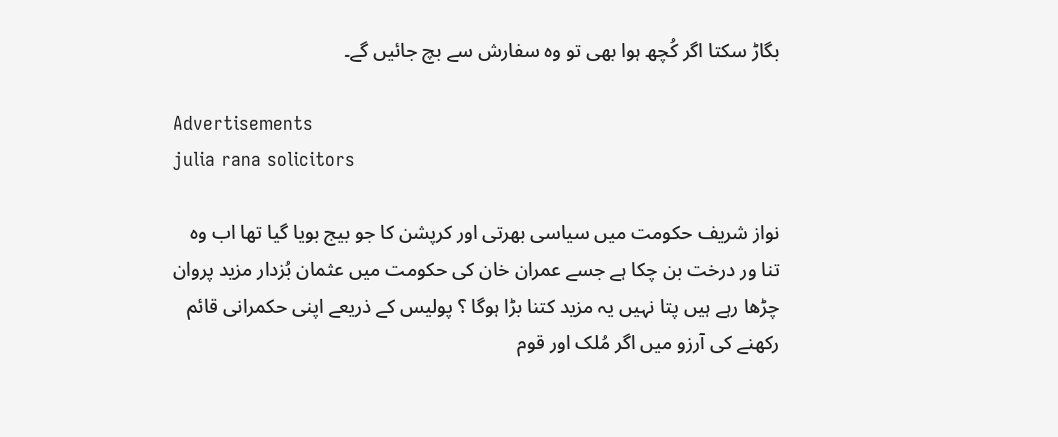بگاڑ سکتا اگر کُچھ ہوا بھی تو وہ سفارش سے بچ جائیں گے۔

Advertisements
julia rana solicitors

نواز شریف حکومت میں سیاسی بھرتی اور کرپشن کا جو بیج بویا گیا تھا اب وہ تنا ور درخت بن چکا ہے جسے عمران خان کی حکومت میں عثمان بُزدار مزید پروان چڑھا رہے ہیں پتا نہیں یہ مزید کتنا بڑا ہوگا ؟ پولیس کے ذریعے اپنی حکمرانی قائم رکھنے کی آرزو میں اگر مُلک اور قوم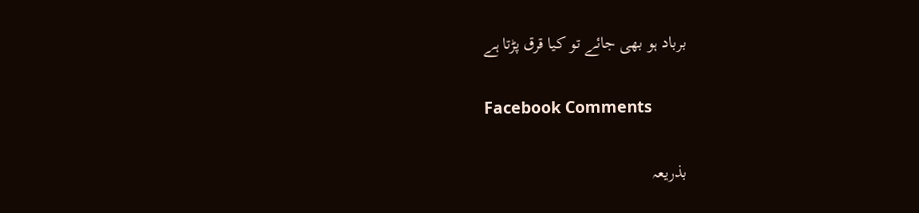برباد ہو بھی جائے تو کیا قرق پڑتا ہے

Facebook Comments

بذریعہ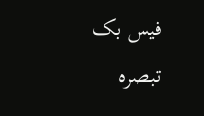فیس بک تبصرہ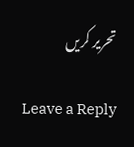تحریر کریں

Leave a Reply